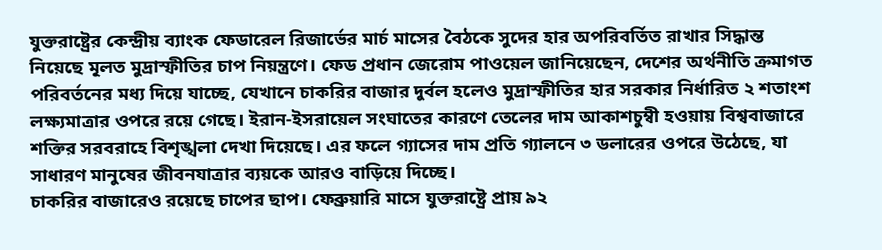যুক্তরাষ্ট্রের কেন্দ্রীয় ব্যাংক ফেডারেল রিজার্ভের মার্চ মাসের বৈঠকে সুদের হার অপরিবর্তিত রাখার সিদ্ধান্ত নিয়েছে মূলত মুদ্রাস্ফীতির চাপ নিয়ন্ত্রণে। ফেড প্রধান জেরোম পাওয়েল জানিয়েছেন, দেশের অর্থনীতি ক্রমাগত পরিবর্তনের মধ্য দিয়ে যাচ্ছে, যেখানে চাকরির বাজার দুর্বল হলেও মুদ্রাস্ফীতির হার সরকার নির্ধারিত ২ শতাংশ লক্ষ্যমাত্রার ওপরে রয়ে গেছে। ইরান-ইসরায়েল সংঘাতের কারণে তেলের দাম আকাশচুম্বী হওয়ায় বিশ্ববাজারে শক্তির সরবরাহে বিশৃঙ্খলা দেখা দিয়েছে। এর ফলে গ্যাসের দাম প্রতি গ্যালনে ৩ ডলারের ওপরে উঠেছে, যা সাধারণ মানুষের জীবনযাত্রার ব্যয়কে আরও বাড়িয়ে দিচ্ছে।
চাকরির বাজারেও রয়েছে চাপের ছাপ। ফেব্রুয়ারি মাসে যুক্তরাষ্ট্রে প্রায় ৯২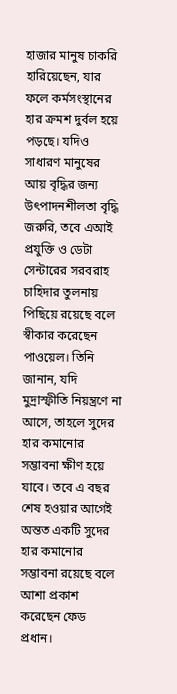হাজার মানুষ চাকরি হারিয়েছেন, যার ফলে কর্মসংস্থানের হার ক্রমশ দুর্বল হয়ে পড়ছে। যদিও সাধারণ মানুষের আয় বৃদ্ধির জন্য উৎপাদনশীলতা বৃদ্ধি জরুরি, তবে এআই প্রযুক্তি ও ডেটা সেন্টারের সরবরাহ চাহিদার তুলনায় পিছিয়ে রয়েছে বলে স্বীকার করেছেন পাওয়েল। তিনি জানান, যদি মুদ্রাস্ফীতি নিয়ন্ত্রণে না আসে, তাহলে সুদের হার কমানোর সম্ভাবনা ক্ষীণ হয়ে যাবে। তবে এ বছর শেষ হওয়ার আগেই অন্তত একটি সুদের হার কমানোর সম্ভাবনা রয়েছে বলে আশা প্রকাশ করেছেন ফেড প্রধান।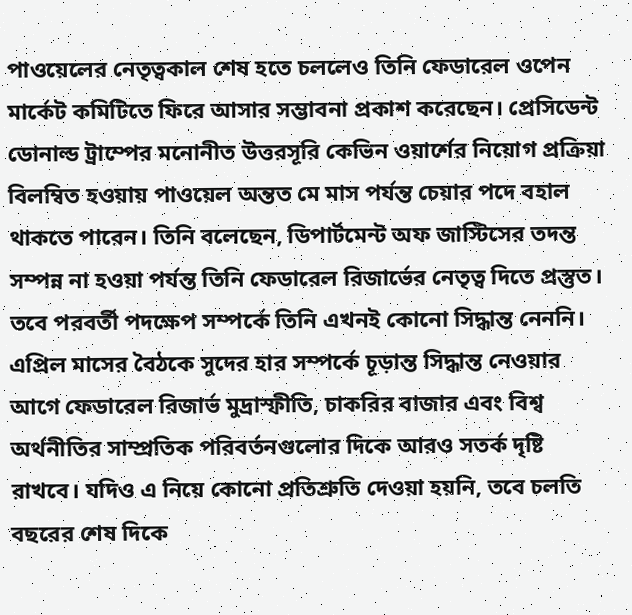পাওয়েলের নেতৃত্বকাল শেষ হতে চললেও তিনি ফেডারেল ওপেন মার্কেট কমিটিতে ফিরে আসার সম্ভাবনা প্রকাশ করেছেন। প্রেসিডেন্ট ডোনাল্ড ট্রাম্পের মনোনীত উত্তরসূরি কেভিন ওয়ার্শের নিয়োগ প্রক্রিয়া বিলম্বিত হওয়ায় পাওয়েল অন্তত মে মাস পর্যন্ত চেয়ার পদে বহাল থাকতে পারেন। তিনি বলেছেন, ডিপার্টমেন্ট অফ জাস্টিসের তদন্ত সম্পন্ন না হওয়া পর্যন্ত তিনি ফেডারেল রিজার্ভের নেতৃত্ব দিতে প্রস্তুত। তবে পরবর্তী পদক্ষেপ সম্পর্কে তিনি এখনই কোনো সিদ্ধান্ত নেননি।
এপ্রিল মাসের বৈঠকে সুদের হার সম্পর্কে চূড়ান্ত সিদ্ধান্ত নেওয়ার আগে ফেডারেল রিজার্ভ মুদ্রাস্ফীতি, চাকরির বাজার এবং বিশ্ব অর্থনীতির সাম্প্রতিক পরিবর্তনগুলোর দিকে আরও সতর্ক দৃষ্টি রাখবে। যদিও এ নিয়ে কোনো প্রতিশ্রুতি দেওয়া হয়নি, তবে চলতি বছরের শেষ দিকে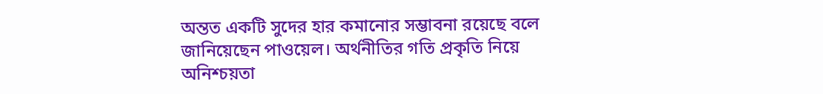অন্তত একটি সুদের হার কমানোর সম্ভাবনা রয়েছে বলে জানিয়েছেন পাওয়েল। অর্থনীতির গতি প্রকৃতি নিয়ে অনিশ্চয়তা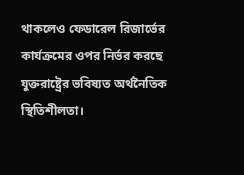থাকলেও ফেডারেল রিজার্ভের কার্যক্রমের ওপর নির্ভর করছে যুক্তরাষ্ট্রের ভবিষ্যত অর্থনৈতিক স্থিতিশীলতা।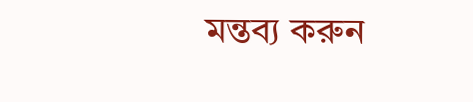মন্তব্য করুন